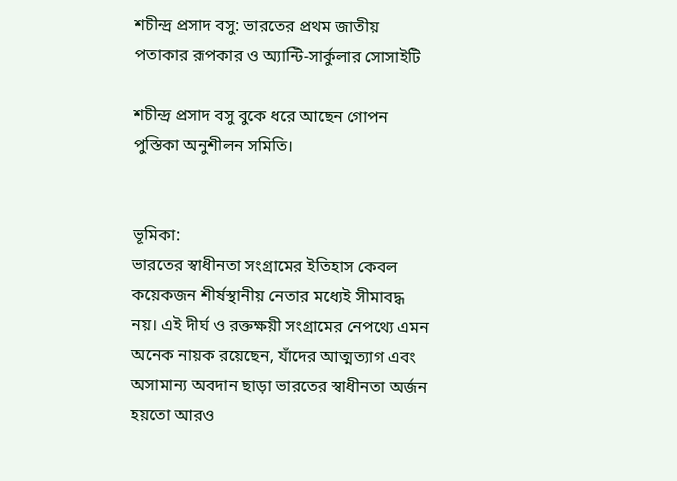শচীন্দ্র প্রসাদ বসু: ভারতের প্রথম জাতীয় পতাকার রূপকার ও অ্যান্টি-সার্কুলার সোসাইটি

শচীন্দ্র প্রসাদ বসু বুকে ধরে আছেন গোপন পুস্তিকা অনুশীলন সমিতি।


ভূমিকা:
ভারতের স্বাধীনতা সংগ্রামের ইতিহাস কেবল কয়েকজন শীর্ষস্থানীয় নেতার মধ্যেই সীমাবদ্ধ নয়। এই দীর্ঘ ও রক্তক্ষয়ী সংগ্রামের নেপথ্যে এমন অনেক নায়ক রয়েছেন, যাঁদের আত্মত্যাগ এবং অসামান্য অবদান ছাড়া ভারতের স্বাধীনতা অর্জন হয়তো আরও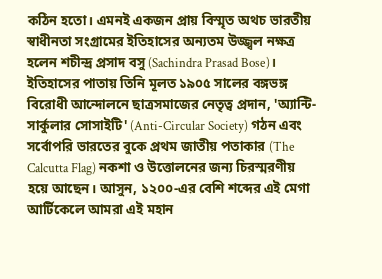কঠিন হতো। এমনই একজন প্রায় বিস্মৃত অথচ ভারতীয় স্বাধীনতা সংগ্রামের ইতিহাসের অন্যতম উজ্জ্বল নক্ষত্র হলেন শচীন্দ্র প্রসাদ বসু (Sachindra Prasad Bose)।
ইতিহাসের পাতায় তিনি মূলত ১৯০৫ সালের বঙ্গভঙ্গ বিরোধী আন্দোলনে ছাত্রসমাজের নেতৃত্ব প্রদান, 'অ্যান্টি-সার্কুলার সোসাইটি' (Anti-Circular Society) গঠন এবং সর্বোপরি ভারতের বুকে প্রথম জাতীয় পতাকার (The Calcutta Flag) নকশা ও উত্তোলনের জন্য চিরস্মরণীয় হয়ে আছেন। আসুন, ১২০০-এর বেশি শব্দের এই মেগা আর্টিকেলে আমরা এই মহান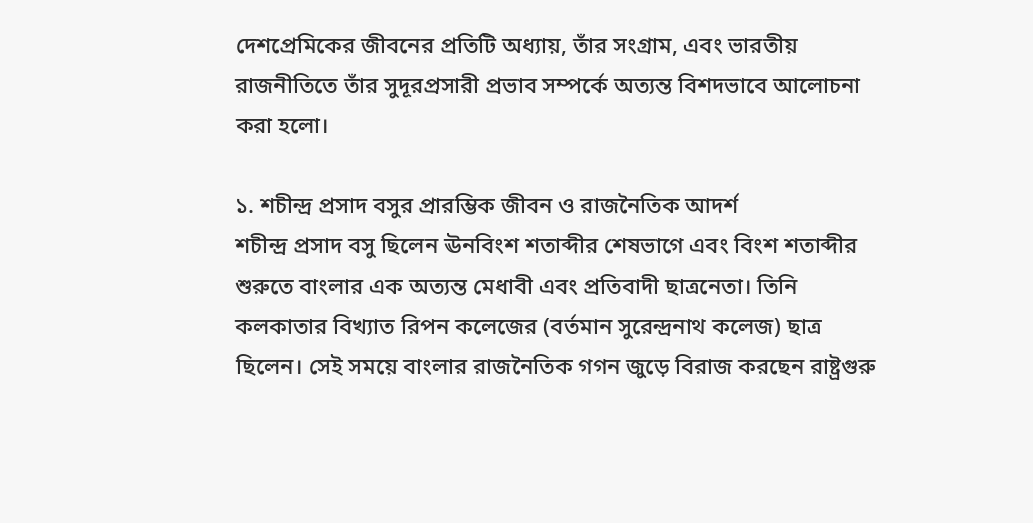দেশপ্রেমিকের জীবনের প্রতিটি অধ্যায়, তাঁর সংগ্রাম, এবং ভারতীয় রাজনীতিতে তাঁর সুদূরপ্রসারী প্রভাব সম্পর্কে অত্যন্ত বিশদভাবে আলোচনা করা হলো।

১. শচীন্দ্র প্রসাদ বসুর প্রারম্ভিক জীবন ও রাজনৈতিক আদর্শ
শচীন্দ্র প্রসাদ বসু ছিলেন ঊনবিংশ শতাব্দীর শেষভাগে এবং বিংশ শতাব্দীর শুরুতে বাংলার এক অত্যন্ত মেধাবী এবং প্রতিবাদী ছাত্রনেতা। তিনি কলকাতার বিখ্যাত রিপন কলেজের (বর্তমান সুরেন্দ্রনাথ কলেজ) ছাত্র ছিলেন। সেই সময়ে বাংলার রাজনৈতিক গগন জুড়ে বিরাজ করছেন রাষ্ট্রগুরু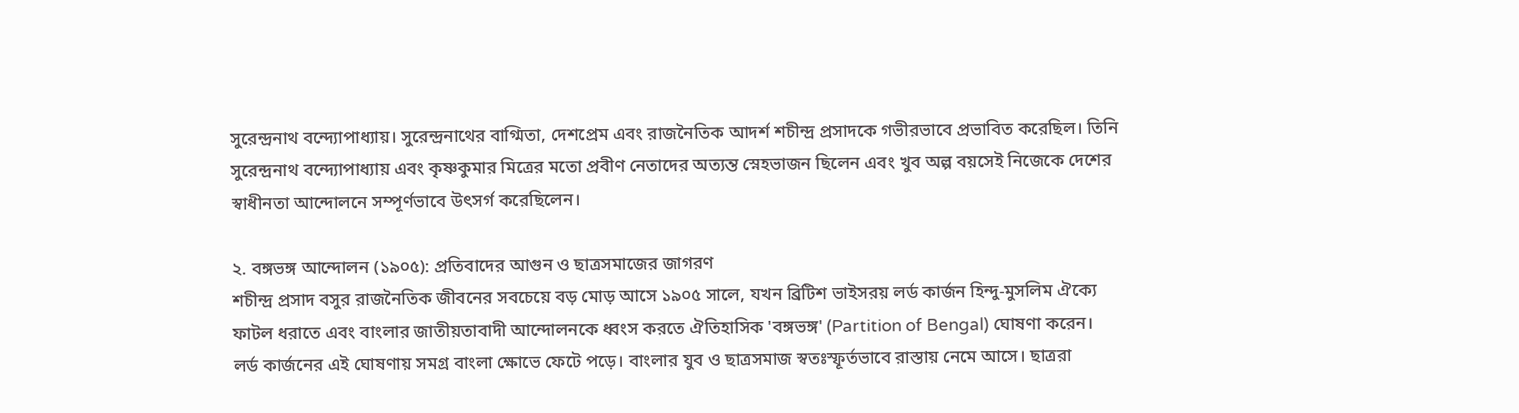সুরেন্দ্রনাথ বন্দ্যোপাধ্যায়। সুরেন্দ্রনাথের বাগ্মিতা, দেশপ্রেম এবং রাজনৈতিক আদর্শ শচীন্দ্র প্রসাদকে গভীরভাবে প্রভাবিত করেছিল। তিনি সুরেন্দ্রনাথ বন্দ্যোপাধ্যায় এবং কৃষ্ণকুমার মিত্রের মতো প্রবীণ নেতাদের অত্যন্ত স্নেহভাজন ছিলেন এবং খুব অল্প বয়সেই নিজেকে দেশের স্বাধীনতা আন্দোলনে সম্পূর্ণভাবে উৎসর্গ করেছিলেন।

২. বঙ্গভঙ্গ আন্দোলন (১৯০৫): প্রতিবাদের আগুন ও ছাত্রসমাজের জাগরণ
শচীন্দ্র প্রসাদ বসুর রাজনৈতিক জীবনের সবচেয়ে বড় মোড় আসে ১৯০৫ সালে, যখন ব্রিটিশ ভাইসরয় লর্ড কার্জন হিন্দু-মুসলিম ঐক্যে ফাটল ধরাতে এবং বাংলার জাতীয়তাবাদী আন্দোলনকে ধ্বংস করতে ঐতিহাসিক 'বঙ্গভঙ্গ' (Partition of Bengal) ঘোষণা করেন।
লর্ড কার্জনের এই ঘোষণায় সমগ্র বাংলা ক্ষোভে ফেটে পড়ে। বাংলার যুব ও ছাত্রসমাজ স্বতঃস্ফূর্তভাবে রাস্তায় নেমে আসে। ছাত্ররা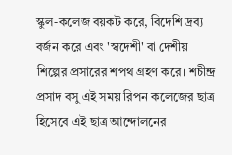স্কুল-কলেজ বয়কট করে, বিদেশি দ্রব্য বর্জন করে এবং 'স্বদেশী' বা দেশীয় শিল্পের প্রসারের শপথ গ্রহণ করে। শচীন্দ্র প্রসাদ বসু এই সময় রিপন কলেজের ছাত্র হিসেবে এই ছাত্র আন্দোলনের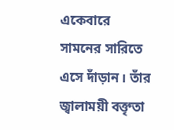একেবারে সামনের সারিতে এসে দাঁড়ান। তাঁর জ্বালাময়ী বক্তৃতা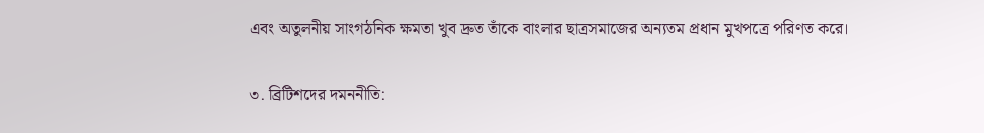এবং অতুলনীয় সাংগঠনিক ক্ষমতা খুব দ্রুত তাঁকে বাংলার ছাত্রসমাজের অন্যতম প্রধান মুখপত্রে পরিণত করে।

৩. ব্রিটিশদের দমননীতি: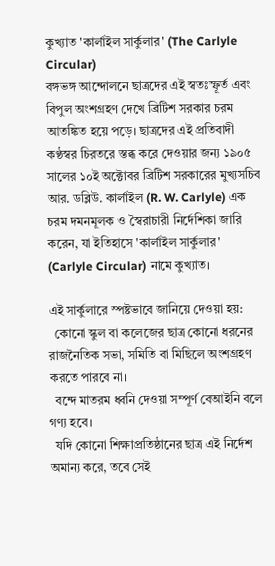কুখ্যাত 'কার্লাইল সার্কুলার' (The Carlyle Circular)
বঙ্গভঙ্গ আন্দোলনে ছাত্রদের এই স্বতঃস্ফূর্ত এবং বিপুল অংশগ্রহণ দেখে ব্রিটিশ সরকার চরম আতঙ্কিত হয়ে পড়ে। ছাত্রদের এই প্রতিবাদী কণ্ঠস্বর চিরতরে স্তব্ধ করে দেওয়ার জন্য ১৯০৫ সালের ১০ই অক্টোবর ব্রিটিশ সরকারের মুখ্যসচিব আর. ডব্লিউ. কার্লাইল (R. W. Carlyle) এক চরম দমনমূলক ও স্বৈরাচারী নির্দেশিকা জারি করেন, যা ইতিহাসে 'কার্লাইল সার্কুলার' (Carlyle Circular) নামে কুখ্যাত।

এই সার্কুলারে স্পষ্টভাবে জানিয়ে দেওয়া হয়:
  কোনো স্কুল বা কলেজের ছাত্র কোনো ধরনের রাজনৈতিক সভা, সমিতি বা মিছিলে অংশগ্রহণ করতে পারবে না।
  বন্দে মাতরম ধ্বনি দেওয়া সম্পূর্ণ বেআইনি বলে গণ্য হবে।
  যদি কোনো শিক্ষাপ্রতিষ্ঠানের ছাত্র এই নির্দেশ অমান্য করে, তবে সেই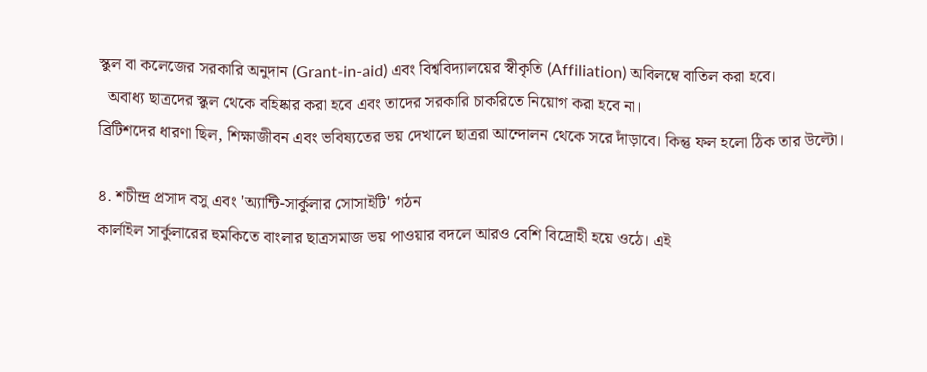স্কুল বা কলেজের সরকারি অনুদান (Grant-in-aid) এবং বিশ্ববিদ্যালয়ের স্বীকৃতি (Affiliation) অবিলম্বে বাতিল করা হবে।
  অবাধ্য ছাত্রদের স্কুল থেকে বহিষ্কার করা হবে এবং তাদের সরকারি চাকরিতে নিয়োগ করা হবে না।
ব্রিটিশদের ধারণা ছিল, শিক্ষাজীবন এবং ভবিষ্যতের ভয় দেখালে ছাত্ররা আন্দোলন থেকে সরে দাঁড়াবে। কিন্তু ফল হলো ঠিক তার উল্টো।

৪. শচীন্দ্র প্রসাদ বসু এবং 'অ্যান্টি-সার্কুলার সোসাইটি' গঠন
কার্লাইল সার্কুলারের হুমকিতে বাংলার ছাত্রসমাজ ভয় পাওয়ার বদলে আরও বেশি বিদ্রোহী হয়ে ওঠে। এই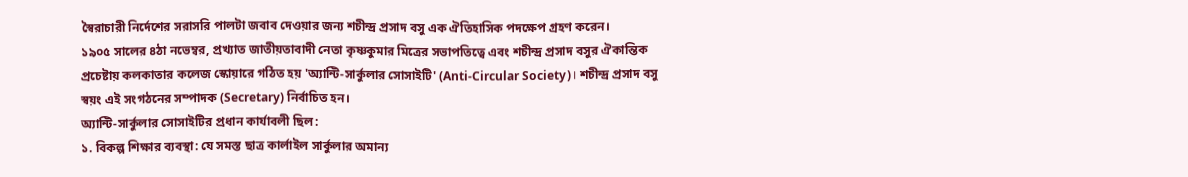স্বৈরাচারী নির্দেশের সরাসরি পালটা জবাব দেওয়ার জন্য শচীন্দ্র প্রসাদ বসু এক ঐতিহাসিক পদক্ষেপ গ্রহণ করেন।
১৯০৫ সালের ৪ঠা নভেম্বর, প্রখ্যাত জাতীয়তাবাদী নেতা কৃষ্ণকুমার মিত্রের সভাপতিত্বে এবং শচীন্দ্র প্রসাদ বসুর ঐকান্তিক প্রচেষ্টায় কলকাতার কলেজ স্কোয়ারে গঠিত হয় 'অ্যান্টি-সার্কুলার সোসাইটি' (Anti-Circular Society)। শচীন্দ্র প্রসাদ বসু স্বয়ং এই সংগঠনের সম্পাদক (Secretary) নির্বাচিত হন।
অ্যান্টি-সার্কুলার সোসাইটির প্রধান কার্যাবলী ছিল:
১. বিকল্প শিক্ষার ব্যবস্থা: যে সমস্ত ছাত্র কার্লাইল সার্কুলার অমান্য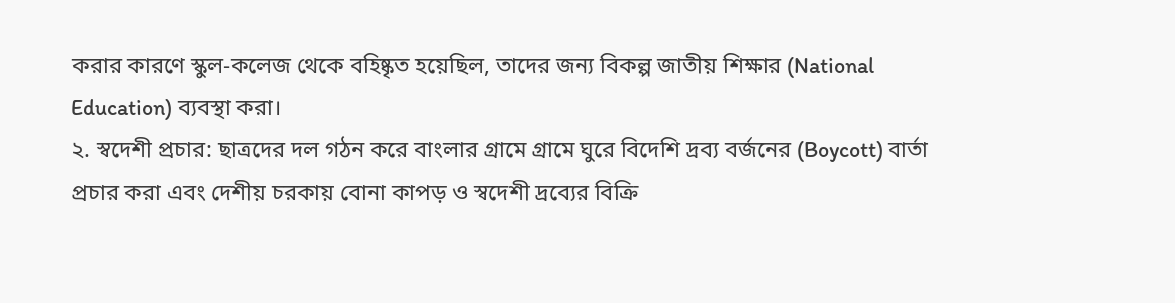করার কারণে স্কুল-কলেজ থেকে বহিষ্কৃত হয়েছিল, তাদের জন্য বিকল্প জাতীয় শিক্ষার (National Education) ব্যবস্থা করা।
২. স্বদেশী প্রচার: ছাত্রদের দল গঠন করে বাংলার গ্রামে গ্রামে ঘুরে বিদেশি দ্রব্য বর্জনের (Boycott) বার্তা প্রচার করা এবং দেশীয় চরকায় বোনা কাপড় ও স্বদেশী দ্রব্যের বিক্রি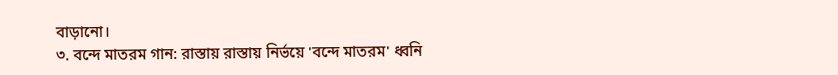বাড়ানো।
৩. বন্দে মাতরম গান: রাস্তায় রাস্তায় নির্ভয়ে 'বন্দে মাতরম' ধ্বনি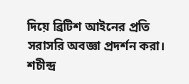দিয়ে ব্রিটিশ আইনের প্রতি সরাসরি অবজ্ঞা প্রদর্শন করা।
শচীন্দ্র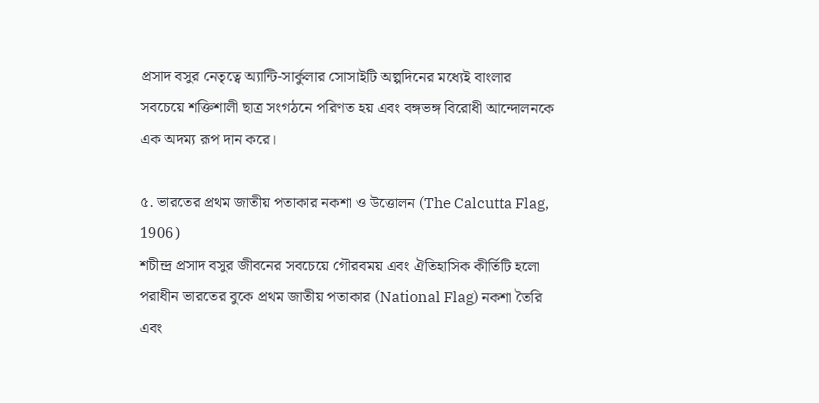প্রসাদ বসুর নেতৃত্বে অ্যান্টি-সার্কুলার সোসাইটি অল্পদিনের মধ্যেই বাংলার সবচেয়ে শক্তিশালী ছাত্র সংগঠনে পরিণত হয় এবং বঙ্গভঙ্গ বিরোধী আন্দোলনকে এক অদম্য রূপ দান করে।

৫. ভারতের প্রথম জাতীয় পতাকার নকশা ও উত্তোলন (The Calcutta Flag, 1906)
শচীন্দ্র প্রসাদ বসুর জীবনের সবচেয়ে গৌরবময় এবং ঐতিহাসিক কীর্তিটি হলো পরাধীন ভারতের বুকে প্রথম জাতীয় পতাকার (National Flag) নকশা তৈরি এবং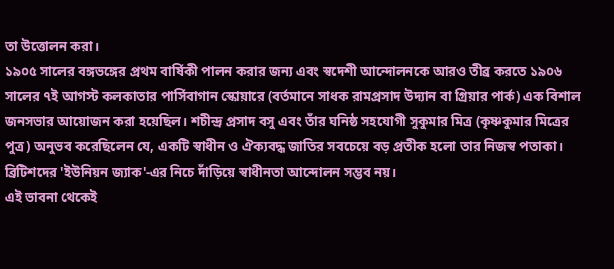তা উত্তোলন করা।
১৯০৫ সালের বঙ্গভঙ্গের প্রথম বার্ষিকী পালন করার জন্য এবং স্বদেশী আন্দোলনকে আরও তীব্র করতে ১৯০৬ সালের ৭ই আগস্ট কলকাতার পার্সিবাগান স্কোয়ারে (বর্তমানে সাধক রামপ্রসাদ উদ্যান বা গ্রিয়ার পার্ক) এক বিশাল জনসভার আয়োজন করা হয়েছিল। শচীন্দ্র প্রসাদ বসু এবং তাঁর ঘনিষ্ঠ সহযোগী সুকুমার মিত্র (কৃষ্ণকুমার মিত্রের পুত্র) অনুভব করেছিলেন যে, একটি স্বাধীন ও ঐক্যবদ্ধ জাতির সবচেয়ে বড় প্রতীক হলো তার নিজস্ব পতাকা। ব্রিটিশদের 'ইউনিয়ন জ্যাক'-এর নিচে দাঁড়িয়ে স্বাধীনতা আন্দোলন সম্ভব নয়।
এই ভাবনা থেকেই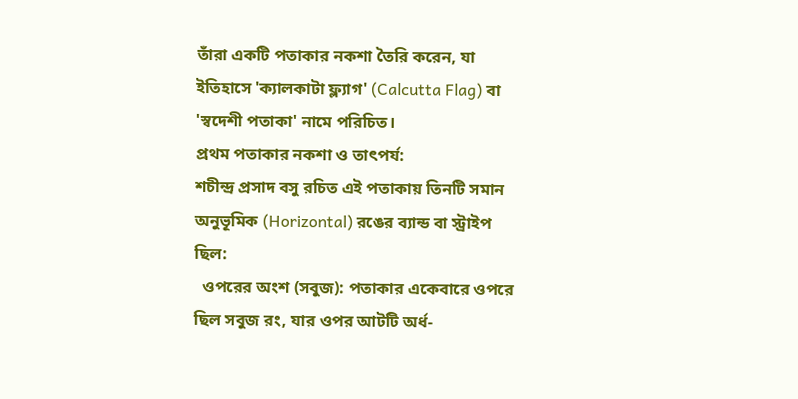তাঁরা একটি পতাকার নকশা তৈরি করেন, যা ইতিহাসে 'ক্যালকাটা ফ্ল্যাগ' (Calcutta Flag) বা 'স্বদেশী পতাকা' নামে পরিচিত।
প্রথম পতাকার নকশা ও তাৎপর্য:
শচীন্দ্র প্রসাদ বসু রচিত এই পতাকায় তিনটি সমান অনুভূমিক (Horizontal) রঙের ব্যান্ড বা স্ট্রাইপ ছিল:
  ওপরের অংশ (সবুজ): পতাকার একেবারে ওপরে ছিল সবুজ রং, যার ওপর আটটি অর্ধ-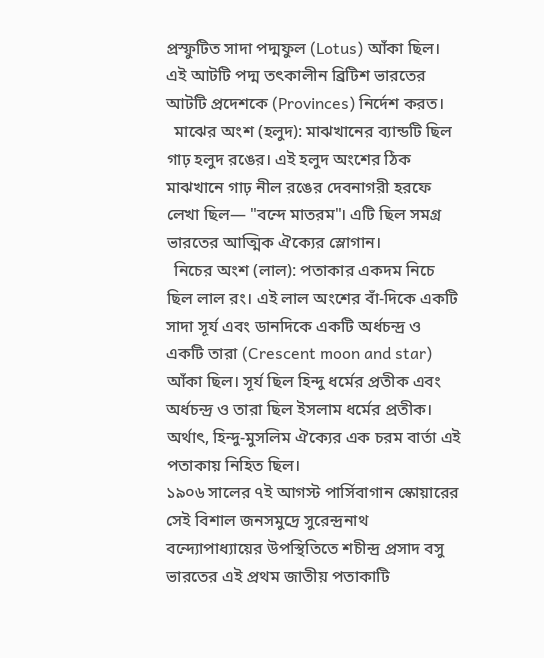প্রস্ফুটিত সাদা পদ্মফুল (Lotus) আঁকা ছিল। এই আটটি পদ্ম তৎকালীন ব্রিটিশ ভারতের আটটি প্রদেশকে (Provinces) নির্দেশ করত।
  মাঝের অংশ (হলুদ): মাঝখানের ব্যান্ডটি ছিল গাঢ় হলুদ রঙের। এই হলুদ অংশের ঠিক মাঝখানে গাঢ় নীল রঙের দেবনাগরী হরফে লেখা ছিল— "বন্দে মাতরম"। এটি ছিল সমগ্র ভারতের আত্মিক ঐক্যের স্লোগান।
  নিচের অংশ (লাল): পতাকার একদম নিচে ছিল লাল রং। এই লাল অংশের বাঁ-দিকে একটি সাদা সূর্য এবং ডানদিকে একটি অর্ধচন্দ্র ও একটি তারা (Crescent moon and star) আঁকা ছিল। সূর্য ছিল হিন্দু ধর্মের প্রতীক এবং অর্ধচন্দ্র ও তারা ছিল ইসলাম ধর্মের প্রতীক। অর্থাৎ, হিন্দু-মুসলিম ঐক্যের এক চরম বার্তা এই পতাকায় নিহিত ছিল।
১৯০৬ সালের ৭ই আগস্ট পার্সিবাগান স্কোয়ারের সেই বিশাল জনসমুদ্রে সুরেন্দ্রনাথ বন্দ্যোপাধ্যায়ের উপস্থিতিতে শচীন্দ্র প্রসাদ বসু ভারতের এই প্রথম জাতীয় পতাকাটি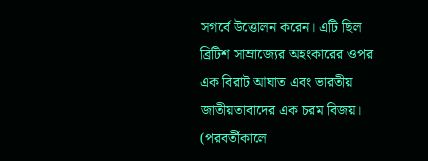সগর্বে উত্তোলন করেন। এটি ছিল ব্রিটিশ সাম্রাজ্যের অহংকারের ওপর এক বিরাট আঘাত এবং ভারতীয় জাতীয়তাবাদের এক চরম বিজয়।
(পরবর্তীকালে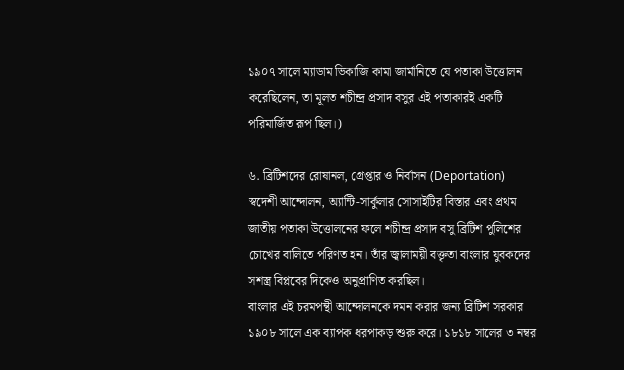১৯০৭ সালে ম্যাডাম ভিকাজি কামা জার্মানিতে যে পতাকা উত্তোলন করেছিলেন, তা মূলত শচীন্দ্র প্রসাদ বসুর এই পতাকারই একটি পরিমার্জিত রূপ ছিল।)

৬. ব্রিটিশদের রোষানল, গ্রেপ্তার ও নির্বাসন (Deportation)
স্বদেশী আন্দোলন, অ্যান্টি-সার্কুলার সোসাইটির বিস্তার এবং প্রথম জাতীয় পতাকা উত্তোলনের ফলে শচীন্দ্র প্রসাদ বসু ব্রিটিশ পুলিশের চোখের বালিতে পরিণত হন। তাঁর জ্বালাময়ী বক্তৃতা বাংলার যুবকদের সশস্ত্র বিপ্লবের দিকেও অনুপ্রাণিত করছিল।
বাংলার এই চরমপন্থী আন্দোলনকে দমন করার জন্য ব্রিটিশ সরকার ১৯০৮ সালে এক ব্যাপক ধরপাকড় শুরু করে। ১৮১৮ সালের ৩ নম্বর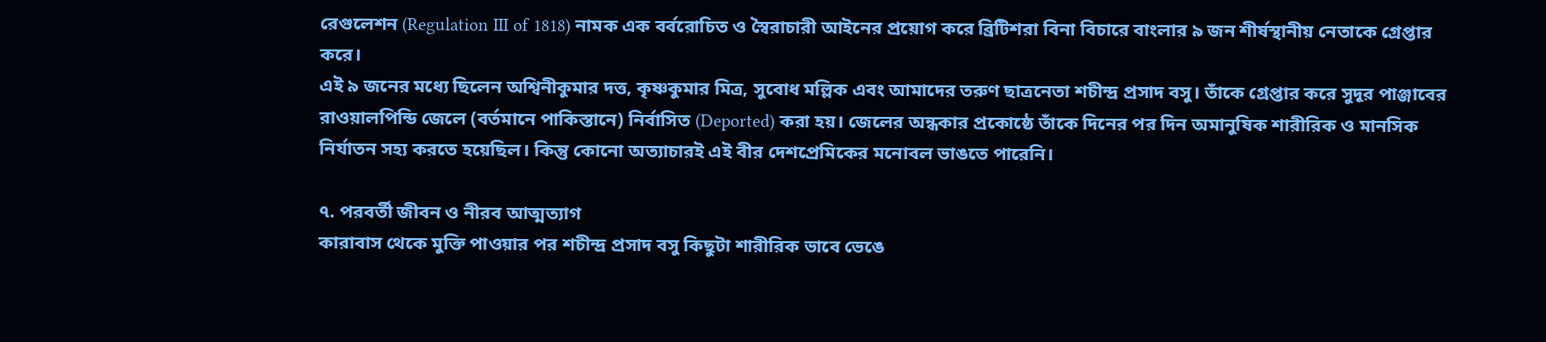রেগুলেশন (Regulation III of 1818) নামক এক বর্বরোচিত ও স্বৈরাচারী আইনের প্রয়োগ করে ব্রিটিশরা বিনা বিচারে বাংলার ৯ জন শীর্ষস্থানীয় নেতাকে গ্রেপ্তার করে।
এই ৯ জনের মধ্যে ছিলেন অশ্বিনীকুমার দত্ত, কৃষ্ণকুমার মিত্র, সুবোধ মল্লিক এবং আমাদের তরুণ ছাত্রনেতা শচীন্দ্র প্রসাদ বসু। তাঁকে গ্রেপ্তার করে সুদূর পাঞ্জাবের রাওয়ালপিন্ডি জেলে (বর্তমানে পাকিস্তানে) নির্বাসিত (Deported) করা হয়। জেলের অন্ধকার প্রকোষ্ঠে তাঁকে দিনের পর দিন অমানুষিক শারীরিক ও মানসিক নির্যাতন সহ্য করতে হয়েছিল। কিন্তু কোনো অত্যাচারই এই বীর দেশপ্রেমিকের মনোবল ভাঙতে পারেনি।

৭. পরবর্তী জীবন ও নীরব আত্মত্যাগ
কারাবাস থেকে মুক্তি পাওয়ার পর শচীন্দ্র প্রসাদ বসু কিছুটা শারীরিক ভাবে ভেঙে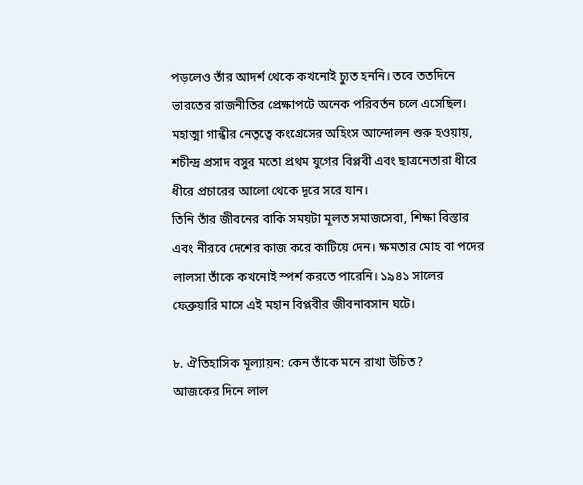পড়লেও তাঁর আদর্শ থেকে কখনোই চ্যুত হননি। তবে ততদিনে ভারতের রাজনীতির প্রেক্ষাপটে অনেক পরিবর্তন চলে এসেছিল। মহাত্মা গান্ধীর নেতৃত্বে কংগ্রেসের অহিংস আন্দোলন শুরু হওয়ায়, শচীন্দ্র প্রসাদ বসুর মতো প্রথম যুগের বিপ্লবী এবং ছাত্রনেতারা ধীরে ধীরে প্রচারের আলো থেকে দূরে সরে যান।
তিনি তাঁর জীবনের বাকি সময়টা মূলত সমাজসেবা, শিক্ষা বিস্তার এবং নীরবে দেশের কাজ করে কাটিয়ে দেন। ক্ষমতার মোহ বা পদের লালসা তাঁকে কখনোই স্পর্শ করতে পারেনি। ১৯৪১ সালের ফেব্রুয়ারি মাসে এই মহান বিপ্লবীর জীবনাবসান ঘটে।

৮. ঐতিহাসিক মূল্যায়ন: কেন তাঁকে মনে রাখা উচিত?
আজকের দিনে লাল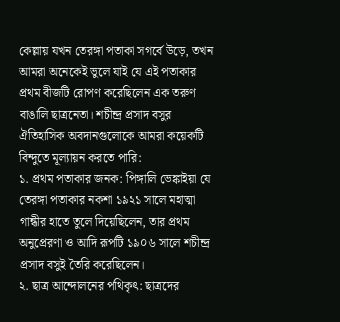কেল্লায় যখন তেরঙ্গা পতাকা সগর্বে উড়ে, তখন আমরা অনেকেই ভুলে যাই যে এই পতাকার প্রথম বীজটি রোপণ করেছিলেন এক তরুণ বাঙালি ছাত্রনেতা। শচীন্দ্র প্রসাদ বসুর ঐতিহাসিক অবদানগুলোকে আমরা কয়েকটি বিন্দুতে মূল্যায়ন করতে পারি:
১. প্রথম পতাকার জনক: পিঙ্গালি ভেঙ্কাইয়া যে তেরঙ্গা পতাকার নকশা ১৯২১ সালে মহাত্মা গান্ধীর হাতে তুলে দিয়েছিলেন, তার প্রথম অনুপ্রেরণা ও আদি রূপটি ১৯০৬ সালে শচীন্দ্র প্রসাদ বসুই তৈরি করেছিলেন।
২. ছাত্র আন্দোলনের পথিকৃৎ: ছাত্রদের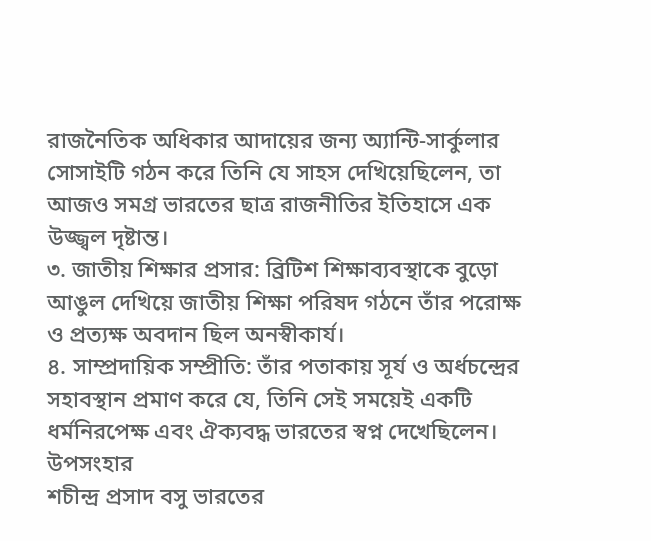রাজনৈতিক অধিকার আদায়ের জন্য অ্যান্টি-সার্কুলার সোসাইটি গঠন করে তিনি যে সাহস দেখিয়েছিলেন, তা আজও সমগ্র ভারতের ছাত্র রাজনীতির ইতিহাসে এক উজ্জ্বল দৃষ্টান্ত।
৩. জাতীয় শিক্ষার প্রসার: ব্রিটিশ শিক্ষাব্যবস্থাকে বুড়ো আঙুল দেখিয়ে জাতীয় শিক্ষা পরিষদ গঠনে তাঁর পরোক্ষ ও প্রত্যক্ষ অবদান ছিল অনস্বীকার্য।
৪. সাম্প্রদায়িক সম্প্রীতি: তাঁর পতাকায় সূর্য ও অর্ধচন্দ্রের সহাবস্থান প্রমাণ করে যে, তিনি সেই সময়েই একটি ধর্মনিরপেক্ষ এবং ঐক্যবদ্ধ ভারতের স্বপ্ন দেখেছিলেন।
উপসংহার
শচীন্দ্র প্রসাদ বসু ভারতের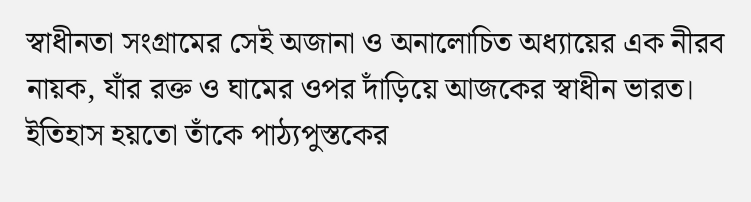স্বাধীনতা সংগ্রামের সেই অজানা ও অনালোচিত অধ্যায়ের এক নীরব নায়ক, যাঁর রক্ত ও ঘামের ওপর দাঁড়িয়ে আজকের স্বাধীন ভারত। ইতিহাস হয়তো তাঁকে পাঠ্যপুস্তকের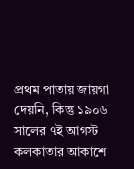প্রথম পাতায় জায়গা দেয়নি, কিন্তু ১৯০৬ সালের ৭ই আগস্ট কলকাতার আকাশে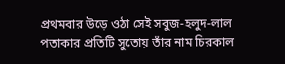প্রথমবার উড়ে ওঠা সেই সবুজ-হলুদ-লাল পতাকার প্রতিটি সুতোয় তাঁর নাম চিরকাল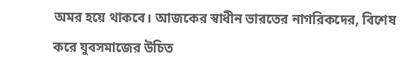অমর হয়ে থাকবে। আজকের স্বাধীন ভারতের নাগরিকদের, বিশেষ করে যুবসমাজের উচিত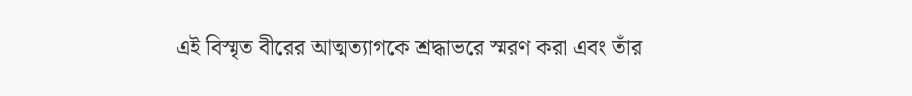এই বিস্মৃত বীরের আত্মত্যাগকে শ্রদ্ধাভরে স্মরণ করা এবং তাঁর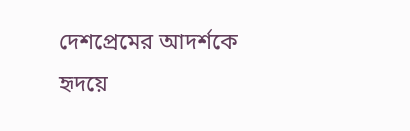দেশপ্রেমের আদর্শকে হৃদয়ে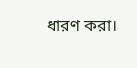ধারণ করা।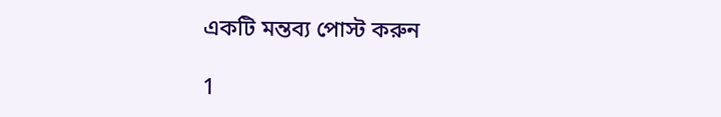একটি মন্তব্য পোস্ট করুন

1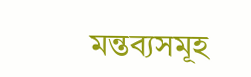মন্তব্যসমূহ